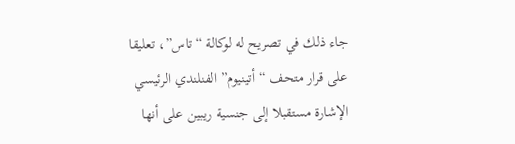جاء ذلك في تصريح له لوكالة “تاس”، تعليقا على قرار متحف “أتينيوم” الفنلندي الرئيسي الإشارة مستقبلا إلى جنسية ريبين على أنها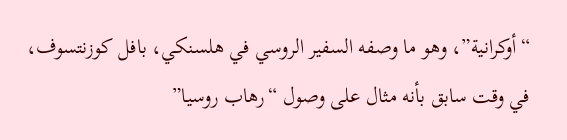“أوكرانية”، وهو ما وصفه السفير الروسي في هلسنكي، بافل كوزنتسوف، في وقت سابق بأنه مثال على وصول “رهاب روسيا”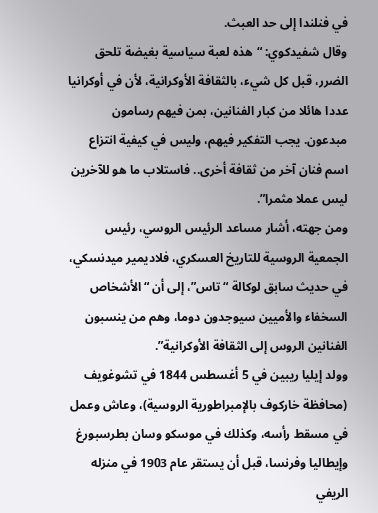في فنلندا إلى حد العبث.
وقال شفيدكوي: “هذه لعبة سياسية بغيضة تلحق الضرر، قبل كل شيء، بالثقافة الأوكرانية، لأن في أوكرانيا عددا هائلا من كبار الفنانين، بمن فيهم رسامون مبدعون. يجب التفكير فيهم، وليس في كيفية انتزاع اسم فنان آخر من ثقافة أخرى.. فاستلاب ما هو للآخرين ليس عملا مثمرا”.
ومن جهته، أشار مساعد الرئيس الروسي، رئيس الجمعية الروسية للتاريخ العسكري، فلاديمير ميدنسكي، في حديث سابق لوكالة “تاس”، إلى أن “الأشخاص السخفاء والأميين سيوجدون دوما، وهم من ينسبون الفنانين الروس إلى الثقافة الأوكرانية”.
وولد إيليا ريبين في 5 أغسطس 1844 في تشوغويف (محافظة خاركوف بالإمبراطورية الروسية)، وعاش وعمل في مسقط رأسه، وكذلك في موسكو وسان بطرسبورغ وإيطاليا وفرنسا، قبل أن يستقر عام 1903 في منزله الريفي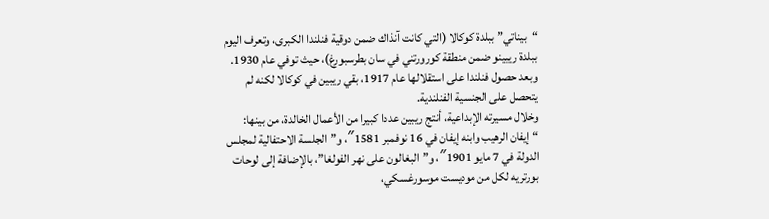“بيناتي” ببلدة كوكالا (التي كانت آنذاك ضمن دوقية فنلندا الكبرى، وتعرف اليوم ببلدة ريبينو ضمن منطقة كورورتني في سان بطرسبورغ)، حيث توفي عام 1930. وبعد حصول فنلندا على استقلالها عام 1917، بقي ريبين في كوكالا لكنه لم يتحصل على الجنسية الفنلندية.
وخلال مسيرته الإبداعية، أنتج ريبين عددا كبيرا من الأعمال الخالدة، من بينها: “إيفان الرهيب وابنه إيفان في 16 نوفمبر 1581″، و”الجلسة الاحتفالية لمجلس الدولة في 7 مايو 1901″، و”البغالون على نهر الفولغا”، بالإضافة إلى لوحات بورتريه لكل من موديست موسورغسكي،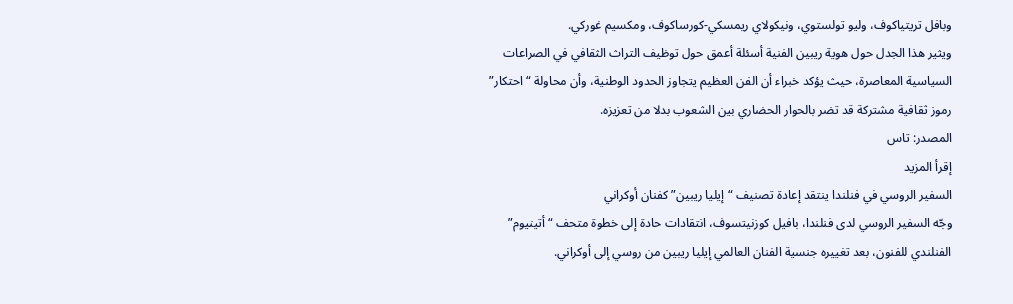وبافل تريتياكوف، وليو تولستوي، ونيكولاي ريمسكي-كورساكوف، ومكسيم غوركي.
ويثير هذا الجدل حول هوية ريبين الفنية أسئلة أعمق حول توظيف التراث الثقافي في الصراعات السياسية المعاصرة، حيث يؤكد خبراء أن الفن العظيم يتجاوز الحدود الوطنية، وأن محاولة “احتكار” رموز ثقافية مشتركة قد تضر بالحوار الحضاري بين الشعوب بدلا من تعزيزه.
المصدر: تاس
إقرأ المزيد
السفير الروسي في فنلندا ينتقد إعادة تصنيف “إيليا ريبين” كفنان أوكراني
وجّه السفير الروسي لدى فنلندا، بافيل كوزنيتسوف، انتقادات حادة إلى خطوة متحف “أتينيوم” الفنلندي للفنون، بعد تغييره جنسية الفنان العالمي إيليا ريبين من روسي إلى أوكراني.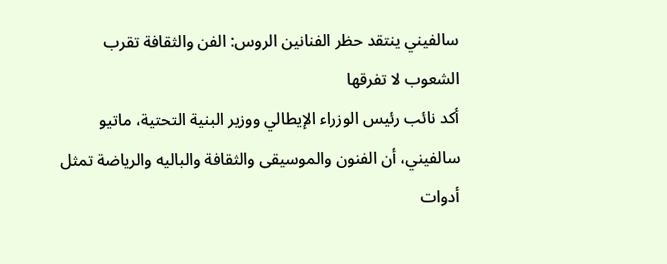سالفيني ينتقد حظر الفنانين الروس: الفن والثقافة تقرب الشعوب لا تفرقها
أكد نائب رئيس الوزراء الإيطالي ووزير البنية التحتية، ماتيو سالفيني، أن الفنون والموسيقى والثقافة والباليه والرياضة تمثل أدوات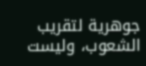جوهرية لتقريب الشعوب، وليست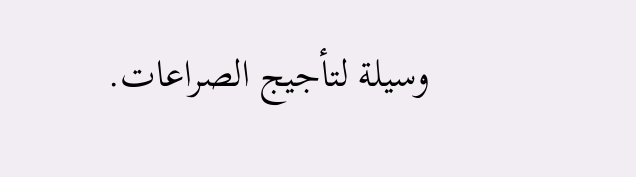وسيلة لتأجيج الصراعات.